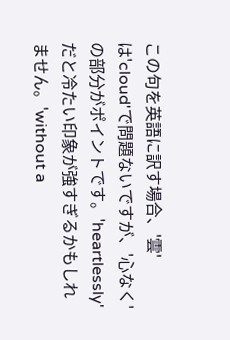この句を英語に訳す場合、'雲'は'cloud'で問題ないですが、'心なく'の部分がポイントです。'heartlessly'だと冷たい印象が強すぎるかもしれません。'without a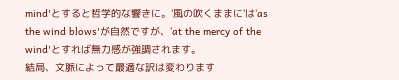mind'とすると哲学的な響きに。'風の吹くままに'は'as the wind blows'が自然ですが、'at the mercy of the wind'とすれば無力感が強調されます。
結局、文脈によって最適な訳は変わります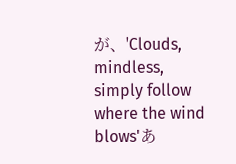が、'Clouds, mindless, simply follow where the wind blows'あ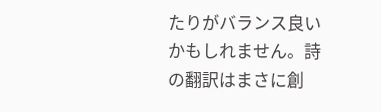たりがバランス良いかもしれません。詩の翻訳はまさに創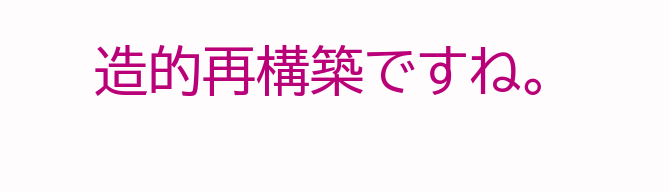造的再構築ですね。